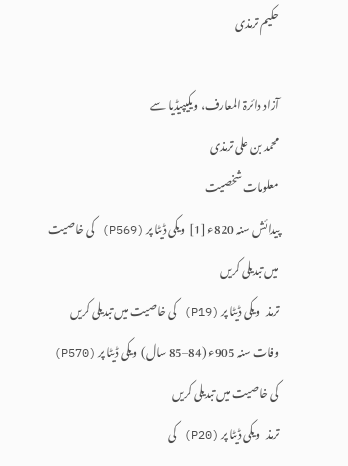حکیم ترمذی

آزاد دائرۃ المعارف، ویکیپیڈیا سے
محمد بن علی ترمذی
معلومات شخصیت
پیدائش سنہ 820ء [1]  ویکی ڈیٹا پر (P569) کی خاصیت میں تبدیلی کریں
ترمذ   ویکی ڈیٹا پر (P19) کی خاصیت میں تبدیلی کریں
وفات سنہ 905ء (84–85 سال)  ویکی ڈیٹا پر (P570) کی خاصیت میں تبدیلی کریں
ترمذ   ویکی ڈیٹا پر (P20) کی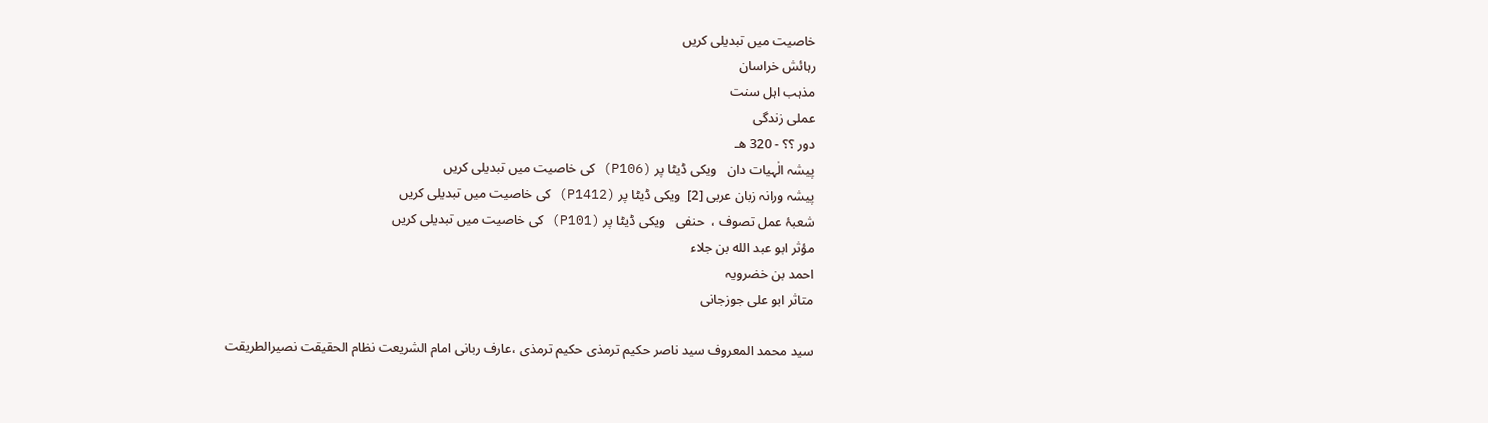خاصیت میں تبدیلی کریں
رہائش خراسان
مذہب اہل سنت
عملی زندگی
دور ؟؟ - 320 هـ
پیشہ الٰہیات دان   ویکی ڈیٹا پر (P106) کی خاصیت میں تبدیلی کریں
پیشہ ورانہ زبان عربی [2]  ویکی ڈیٹا پر (P1412) کی خاصیت میں تبدیلی کریں
شعبۂ عمل تصوف ،  حنفی   ویکی ڈیٹا پر (P101) کی خاصیت میں تبدیلی کریں
مؤثر ابو عبد الله بن جلاء
احمد بن خضرویہ
متاثر ابو علی جوزجانی

سید محمد المعروف سید ناصر حکیم ترمذی حکیم ترمذی ،عارف ربانی امام الشریعت نظام الحقیقت نصیرالطریقت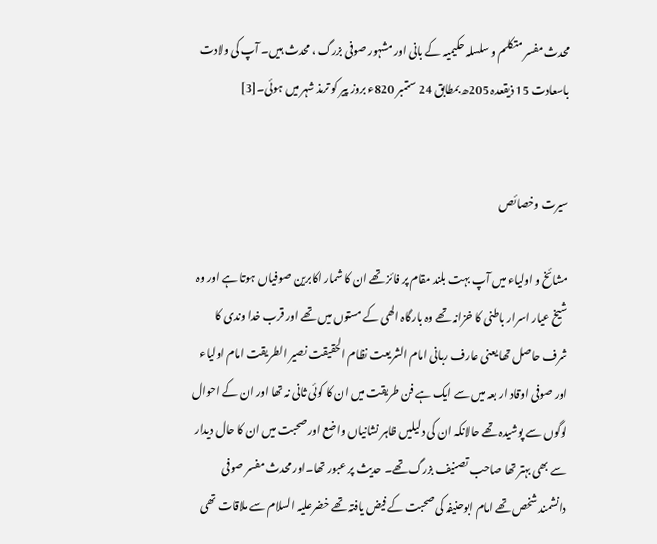محدث مفسر متکلم و سلسلہ حکیمیہ کے بانی اور مشہور صوفی بزرگ ، محدث ہیں۔ آپ کی ولادت باسعادت 15 ذیقعدہ 205ھ بمطابق 24 ستمبر 820ء بروز پیر کو ترمذ شہر میں ہوئی۔[3]


سیرت وخصائص

مشائخ و اولیاء میں آپ بہت بلند مقام پر فائز تھے ان کا شمار اکابرین صوفیاں ہوتا ہے اور وہ شیخ عیار اسرار باطنی کا خزانہ تھے وہ بارگاہ الھی کے مستوں میں تھے اور قرب خدا وندی کا شرف حاصل تھا یعنی عارف ربانی امام الشریعت نظام الحقیقت نصیر الطریقت امام اولیاء اور صوفی اوقاد ار بعہ میں سے ایک ہے فن طریقت میں ان کا کوئی ثانی نہ تھا اور ان کے احوال لوگوں سے پوشیدہ تھے حالانکہ ان کی دلیلیں ظاہر نشانیاں واضع اور صحبت میں ان کا حال دیدار سے بھی بہتر تھا صاحب تصنیف بزرگ تھے۔ حدیث پر عبور تھا۔اور محدث مفسر صوفی دانشمند شخص تھے امام ابوحنیفہ کی صحبت کے فیض یافتہ تھے خضرعلیہ السلام سے ملاقات تھی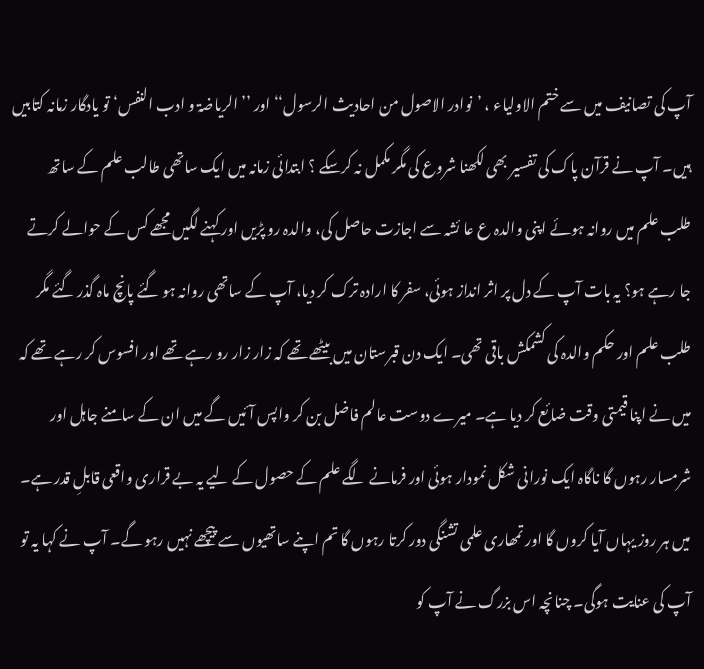آپ کی تصانیف میں سے ختم الاولیاء ، ’نوادر الاصول من احادیث الرسول‘‘ اور ’’ الریاضۃ و ادب النفس‘ تو یادگار زمانہ کتابیں ہیں۔ آپ نے قرآن پاک کی تفسیر بھی لکھنا شروع کی مگر مکمل نہ کرسکے ؟ ابتدائی زمانہ میں ایک ساتھی طالب علم کے ساتھ طلب علم میں روانہ ہوئے اپنی والدہ ع عا ئشہ سے اجازت حاصل کی، والدہ رو پڑیں اور کہنے لگیں مجھے کس کے حوالے کرتے جا رہے ہو؟ یہ بات آپ کے دل پر اثر انداز ہوئی، سفر کا ارادہ ترک کر دیا، آپ کے ساتھی روانہ ہو گئے پانچ ماہ گذر گئے مگر طلب علم اور حکم والدہ کی کشمکش باقی تھی۔ ایک دن قبرستان میں بیٹھے تھے کہ زار زار رو رہے تھے اور افسوس کر رہے تھے کہ میں نے اپنا قیمتی وقت ضائع کر دیا ہے۔ میرے دوست عالم فاضل بن کر واپس آئیں گے میں ان کے سامنے جاہل اور شرمسار رہوں گا ناگاہ ایک نورانی شکل نمودار ہوئی اور فرمانے لگے علم کے حصول کے لیے یہ بے قراری واقعی قابلِ قدر ہے۔ میں ہر روز یہاں آیا کروں گا اور تمھاری علمی تشنگی دور کرتا رہوں گا تم اپنے ساتھیوں سے پیچھے نہیں رہو گے۔ آپ نے کہا یہ تو آپ کی عنایت ہوگی۔ چنانچہ اس بزرگ نے آپ کو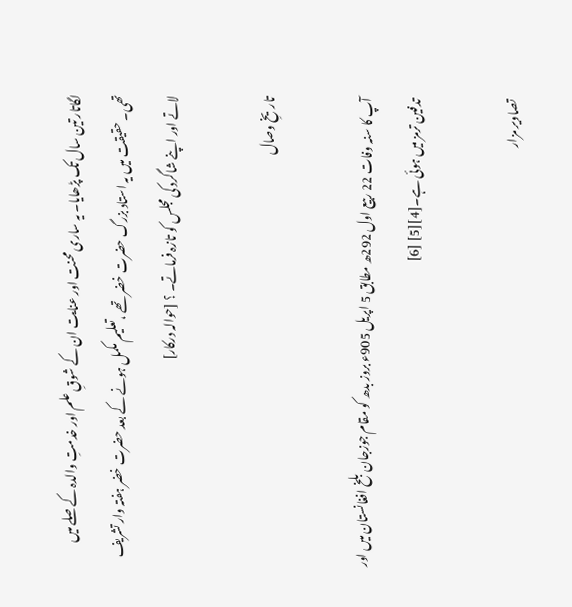لگاتار تین سال تک پڑھایا۔ یہ ساری محنت اور عنایت ان کے شوقِ علم اور خدمتِ والدہ کے صلے میں تھی۔ حقیقت میں یہ استاد بزرگ حضرت خضر تھے ،تعلیم مکمل ہونے کے بعد حضرت خضر ہفتہ وار تشریف لاتے اور اپنے شاگرد کی مجلس کو تازہ فرماتے۔ ؟ [حوالہ درکار]

تاریخِ وصال

آپ کا سنہ وفات 22 ربیع اول 292ھ مطابق 5 اپریل 905ء بروز بدھ کو مقام جوزجان بلخ افغانستان میں اور تدفین ترمز میں ہوئی ہے۔[4][5] [6]

تصاویر مزار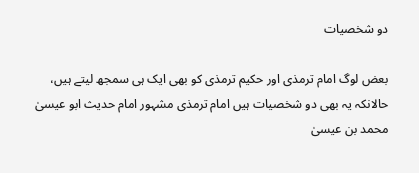دو شخصیات

بعض لوگ امام ترمذی اور حکیم ترمذی کو بھی ایک ہی سمجھ لیتے ہیں، حالانکہ یہ بھی دو شخصیات ہیں امام ترمذی مشہور امام حدیث ابو عیسیٰ محمد بن عیسیٰ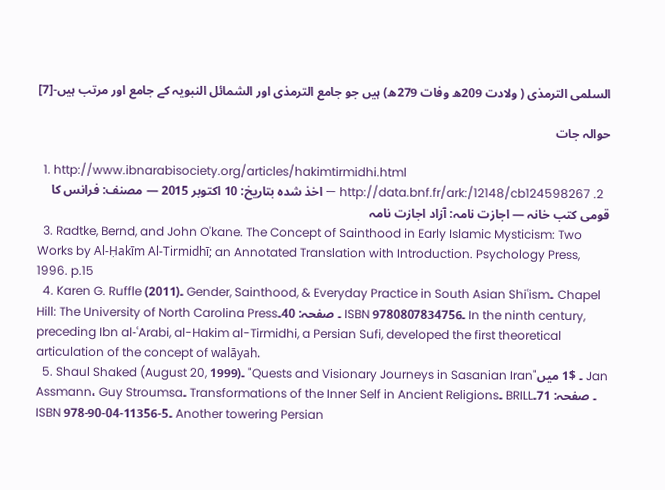السلمی الترمذی ( ولادت 209ھ وفات 279ھ) ہیں جو جامع الترمذی اور الشمائل النبویہ کے جامع اور مرتب ہیں-[7]

حوالہ جات

  1. http://www.ibnarabisociety.org/articles/hakimtirmidhi.html
  2. http://data.bnf.fr/ark:/12148/cb124598267 — اخذ شدہ بتاریخ: 10 اکتوبر 2015 — مصنف: فرانس کا قومی کتب خانہ — اجازت نامہ: آزاد اجازت نامہ
  3. Radtke, Bernd, and John O'kane. The Concept of Sainthood in Early Islamic Mysticism: Two Works by Al-Ḥakīm Al-Tirmidhī; an Annotated Translation with Introduction. Psychology Press, 1996. p.15
  4. Karen G. Ruffle (2011)۔ Gender, Sainthood, & Everyday Practice in South Asian Shiʿism۔ Chapel Hill: The University of North Carolina Press۔ صفحہ: 40۔ ISBN 9780807834756۔ In the ninth century, preceding Ibn al-ʿArabi, al-Hakim al-Tirmidhi, a Persian Sufi, developed the first theoretical articulation of the concept of walāyah.
  5. Shaul Shaked (August 20, 1999)۔ "Quests and Visionary Journeys in Sasanian Iran"۔ $1 میں Jan Assmann، Guy Stroumsa۔ Transformations of the Inner Self in Ancient Religions۔ BRILL۔ صفحہ: 71۔ ISBN 978-90-04-11356-5۔ Another towering Persian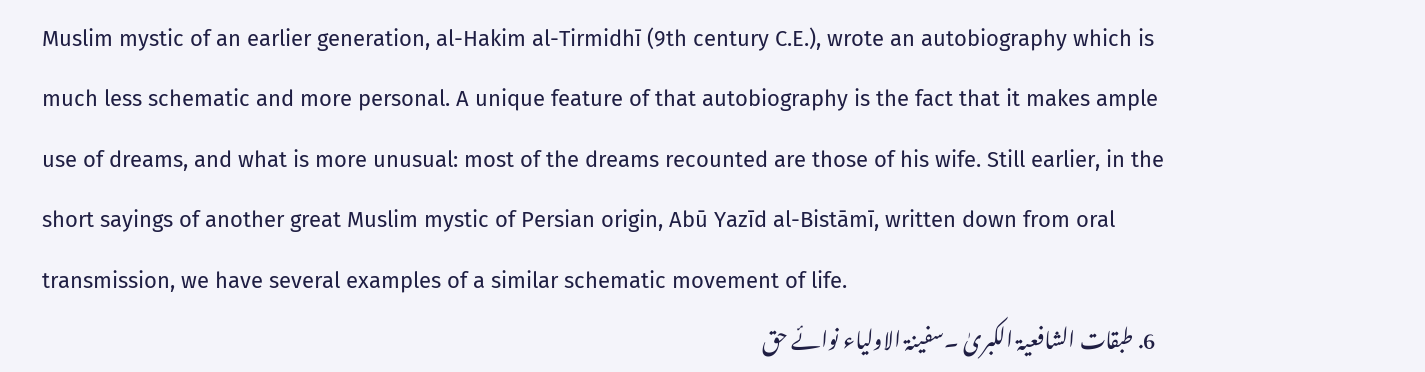Muslim mystic of an earlier generation, al-Hakim al-Tirmidhī (9th century C.E.), wrote an autobiography which is much less schematic and more personal. A unique feature of that autobiography is the fact that it makes ample use of dreams, and what is more unusual: most of the dreams recounted are those of his wife. Still earlier, in the short sayings of another great Muslim mystic of Persian origin, Abū Yazīd al-Bistāmī, written down from oral transmission, we have several examples of a similar schematic movement of life.
  6. طبقات الشافعیۃ الکبریٰ ۔سفینۃ الاولیاء نوائے حق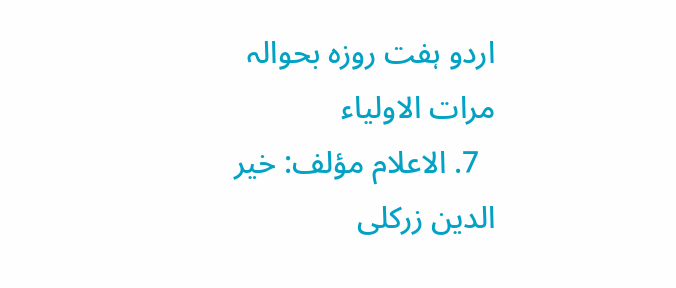اردو ہفت روزہ بحوالہ مرات الاولیاء
  7. الاعلام مؤلف: خير الدين زركلی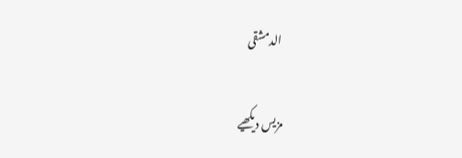الدمشقی

مزیس دیکھیے